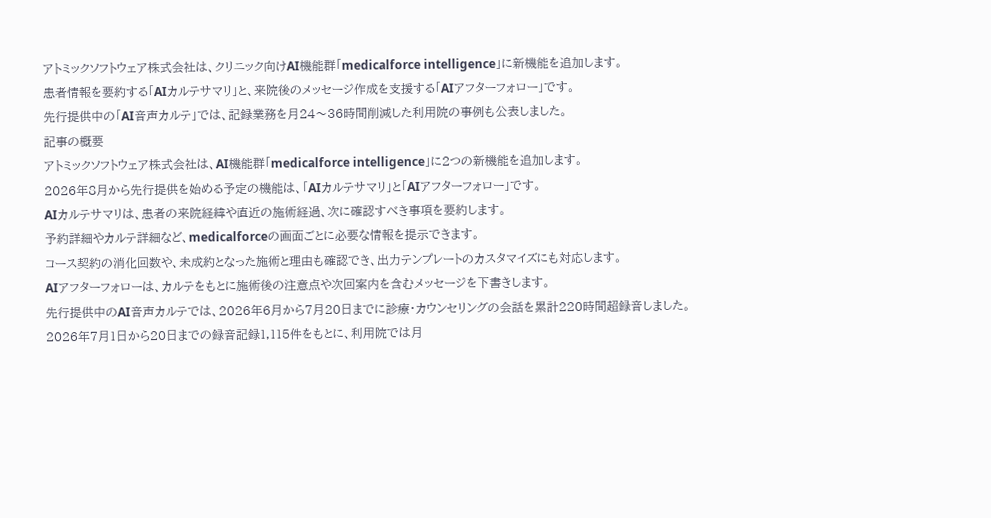アトミックソフトウェア株式会社は、クリニック向けAI機能群「medicalforce intelligence」に新機能を追加します。
患者情報を要約する「AIカルテサマリ」と、来院後のメッセージ作成を支援する「AIアフターフォロー」です。
先行提供中の「AI音声カルテ」では、記録業務を月24〜36時間削減した利用院の事例も公表しました。
記事の概要
アトミックソフトウェア株式会社は、AI機能群「medicalforce intelligence」に2つの新機能を追加します。
2026年8月から先行提供を始める予定の機能は、「AIカルテサマリ」と「AIアフターフォロー」です。
AIカルテサマリは、患者の来院経緯や直近の施術経過、次に確認すべき事項を要約します。
予約詳細やカルテ詳細など、medicalforceの画面ごとに必要な情報を提示できます。
コース契約の消化回数や、未成約となった施術と理由も確認でき、出力テンプレートのカスタマイズにも対応します。
AIアフターフォローは、カルテをもとに施術後の注意点や次回案内を含むメッセージを下書きします。
先行提供中のAI音声カルテでは、2026年6月から7月20日までに診療・カウンセリングの会話を累計220時間超録音しました。
2026年7月1日から20日までの録音記録1,115件をもとに、利用院では月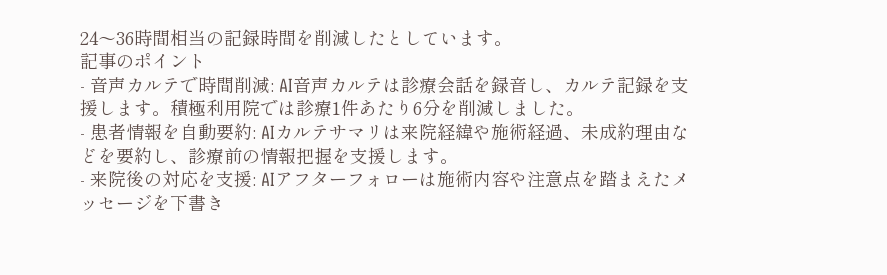24〜36時間相当の記録時間を削減したとしています。
記事のポイント
- 音声カルテで時間削減: AI音声カルテは診療会話を録音し、カルテ記録を支援します。積極利用院では診療1件あたり6分を削減しました。
- 患者情報を自動要約: AIカルテサマリは来院経緯や施術経過、未成約理由などを要約し、診療前の情報把握を支援します。
- 来院後の対応を支援: AIアフターフォローは施術内容や注意点を踏まえたメッセージを下書き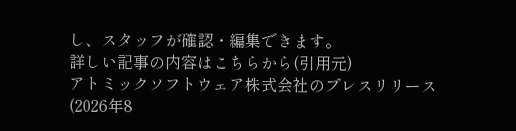し、スタッフが確認・編集できます。
詳しい記事の内容はこちらから(引用元)
アトミックソフトウェア株式会社のプレスリリース(2026年8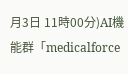月3日 11時00分)AI機能群「medicalforce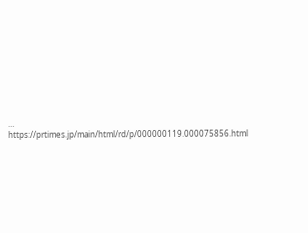…
https://prtimes.jp/main/html/rd/p/000000119.000075856.html